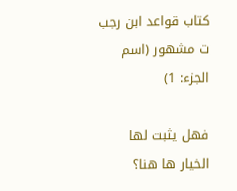كتاب قواعد ابن رجب ت مشهور (اسم الجزء: 1)

فهل يثبت لها الخيار ها هنا؟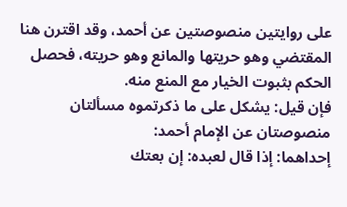على روايتين منصوصتين عن أحمد، وقد اقترن هنا المقتضي وهو حريتها والمانع وهو حريته، فحصل الحكم بثبوت الخيار مع المنع منه.
فإن قيل: يشكل على ما ذكرتموه مسألتان منصوصتان عن الإمام أحمد:
إحداهما: إذا قال لعبده: إن بعتك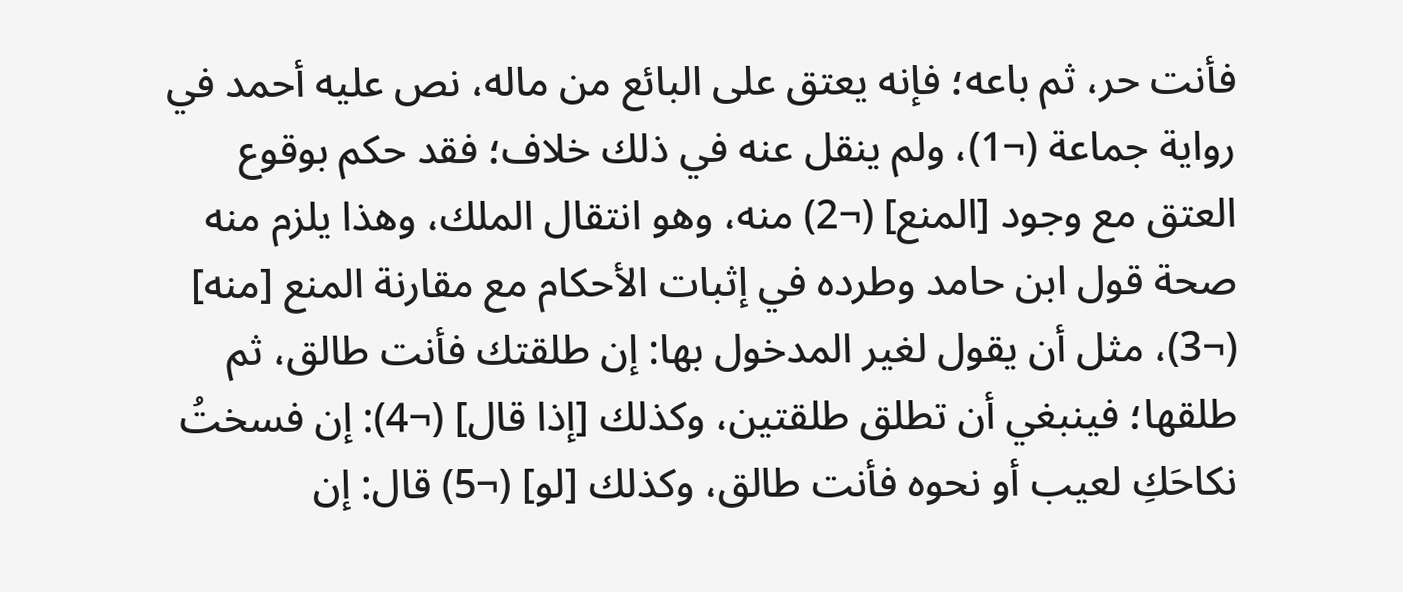فأنت حر، ثم باعه؛ فإنه يعتق على البائع من ماله، نص عليه أحمد في رواية جماعة (¬1)، ولم ينقل عنه في ذلك خلاف؛ فقد حكم بوقوع العتق مع وجود [المنع] (¬2) منه، وهو انتقال الملك، وهذا يلزم منه صحة قول ابن حامد وطرده في إثبات الأحكام مع مقارنة المنع [منه] (¬3)، مثل أن يقول لغير المدخول بها: إن طلقتك فأنت طالق، ثم طلقها؛ فينبغي أن تطلق طلقتين، وكذلك [إذا قال] (¬4): إن فسختُ نكاحَكِ لعيب أو نحوه فأنت طالق، وكذلك [لو] (¬5) قال: إن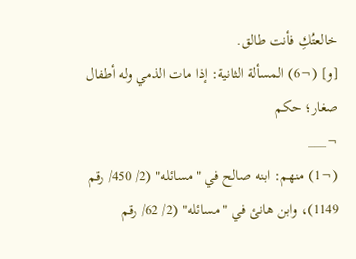خالعتُكِ فأنت طالق.
[و] (¬6) المسألة الثانية: إذا مات الذمي وله أطفال صغار؛ حكم
¬___
(¬1) منهم: ابنه صالح في "مسائله" (2/ 450/ رقم 1149)، وابن هانئ في "مسائله" (2/ 62/ رقم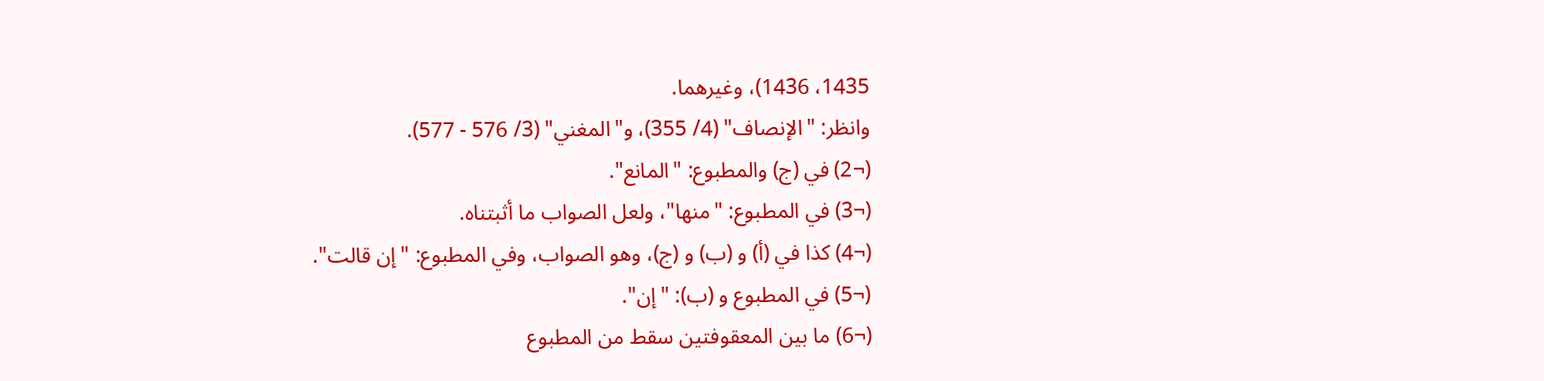1435، 1436)، وغيرهما.
وانظر: "الإنصاف" (4/ 355)، و"المغني" (3/ 576 - 577).
(¬2) في (ج) والمطبوع: "المانع".
(¬3) في المطبوع: "منها"، ولعل الصواب ما أثبتناه.
(¬4) كذا في (أ) و (ب) و (ج)، وهو الصواب، وفي المطبوع: "إن قالت".
(¬5) في المطبوع و (ب): "إن".
(¬6) ما بين المعقوفتين سقط من المطبوع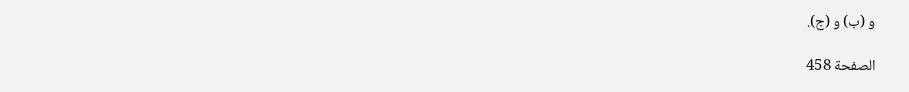و (ب) و (ج).

الصفحة 458